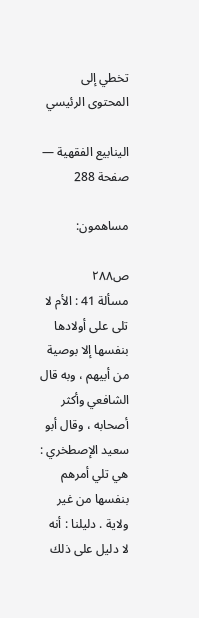تخطي إلى المحتوى الرئيسي

الينابيع الفقهية — صفحة 288

مساهمون:

ص٢٨٨
مسألة 41 : الأم لا تلى على أولادها بنفسها إلا بوصية من أبيهم ، وبه قال الشافعي وأكثر أصحابه ، وقال أبو سعيد الإصطخري : هي تلي أمرهم بنفسها من غير ولاية . دليلنا : أنه لا دليل على ذلك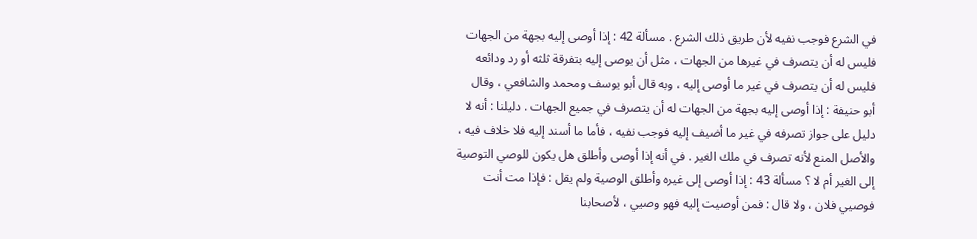في الشرع فوجب نفيه لأن طريق ذلك الشرع . مسألة 42 : إذا أوصى إليه بجهة من الجهات فليس له أن يتصرف في غيرها من الجهات ، مثل أن يوصى إليه بتفرقة ثلثه أو رد ودائعه فليس له أن يتصرف في غير ما أوصى إليه ، وبه قال أبو يوسف ومحمد والشافعي ، وقال أبو حنيفة : إذا أوصى إليه بجهة من الجهات له أن يتصرف في جميع الجهات . دليلنا : أنه لا دليل على جواز تصرفه في غير ما أضيف إليه فوجب نفيه ، فأما ما أسند إليه فلا خلاف فيه ، والأصل المنع لأنه تصرف في ملك الغير . في أنه إذا أوصى وأطلق هل يكون للوصي التوصية إلى الغير أم لا ؟ مسألة 43 : إذا أوصى إلى غيره وأطلق الوصية ولم يقل : فإذا مت أنت فوصيي فلان ، ولا قال : فمن أوصيت إليه فهو وصيي ، لأصحابنا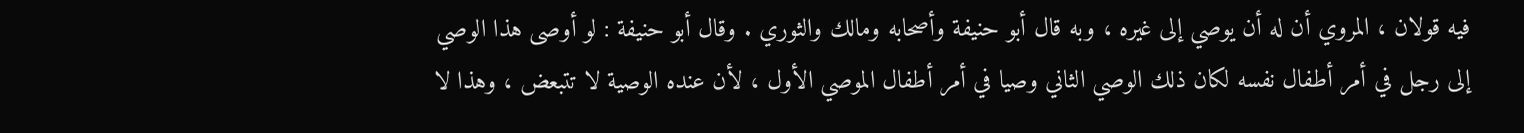فيه قولان ، المروي أن له أن يوصي إلى غيره ، وبه قال أبو حنيفة وأصحابه ومالك والثوري . وقال أبو حنيفة : لو أوصى هذا الوصي إلى رجل في أمر أطفال نفسه لكان ذلك الوصي الثاني وصيا في أمر أطفال الموصي الأول ، لأن عنده الوصية لا تتبعض ، وهذا لا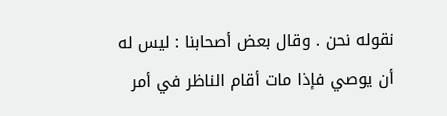نقوله نحن . وقال بعض أصحابنا : ليس له أن يوصي فإذا مات أقام الناظر في أمر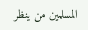المسلمين من ينظر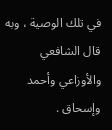في تلك الوصية ، وبه قال الشافعي والأوزاعي وأحمد وإسحاق .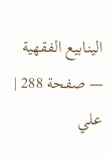الينابيع الفقهية — صفحة 288 | علي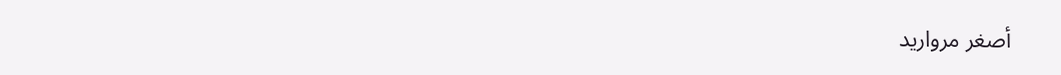أصغر مرواريد